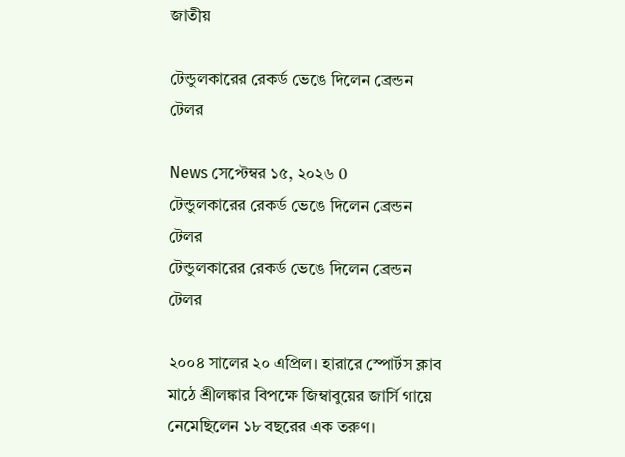জাতীয়

টেন্ডুলকারের রেকর্ড ভেঙে দিলেন ব্রেন্ডন টেলর

News সেপ্টেম্বর ১৫, ২০২৬ 0
টেন্ডুলকারের রেকর্ড ভেঙে দিলেন ব্রেন্ডন টেলর
টেন্ডুলকারের রেকর্ড ভেঙে দিলেন ব্রেন্ডন টেলর

২০০৪ সালের ২০ এপ্রিল। হারারে স্পোর্টস ক্লাব মাঠে শ্রীলঙ্কার বিপক্ষে জিম্বাবুয়ের জার্সি গায়ে নেমেছিলেন ১৮ বছরের এক তরুণ।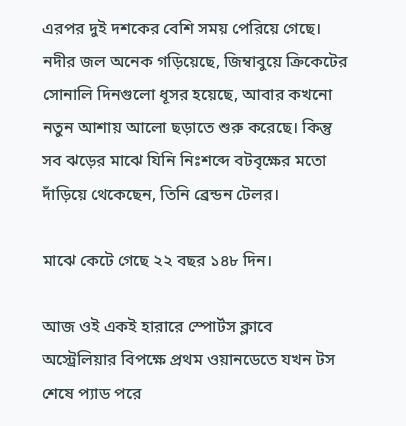এরপর দুই দশকের বেশি সময় পেরিয়ে গেছে। নদীর জল অনেক গড়িয়েছে, জিম্বাবুয়ে ক্রিকেটের সোনালি দিনগুলো ধূসর হয়েছে, আবার কখনো নতুন আশায় আলো ছড়াতে শুরু করেছে। কিন্তু সব ঝড়ের মাঝে যিনি নিঃশব্দে বটবৃক্ষের মতো দাঁড়িয়ে থেকেছেন, তিনি ব্রেন্ডন টেলর।

মাঝে কেটে গেছে ২২ বছর ১৪৮ দিন।

আজ ওই একই হারারে স্পোর্টস ক্লাবে অস্ট্রেলিয়ার বিপক্ষে প্রথম ওয়ানডেতে যখন টস শেষে প্যাড পরে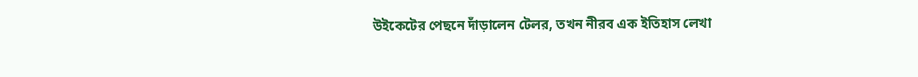উইকেটের পেছনে দাঁড়ালেন টেলর, তখন নীরব এক ইতিহাস লেখা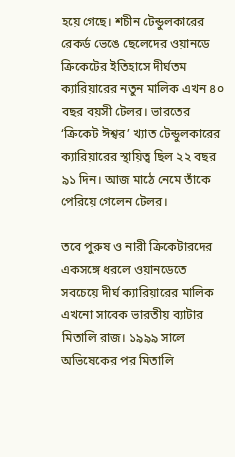হয়ে গেছে। শচীন টেন্ডুলকারের রেকর্ড ভেঙে ছেলেদের ওয়ানডে ক্রিকেটের ইতিহাসে দীর্ঘতম ক্যারিয়ারের নতুন মালিক এখন ৪০ বছর বয়সী টেলর। ভারতের ‘ক্রিকেট ঈশ্বর’ খ্যাত টেন্ডুলকারের ক্যারিয়ারের স্থায়িত্ব ছিল ২২ বছর ৯১ দিন। আজ মাঠে নেমে তাঁকে পেরিয়ে গেলেন টেলর।

তবে পুরুষ ও নারী ক্রিকেটারদের একসঙ্গে ধরলে ওয়ানডেতে সবচেয়ে দীর্ঘ ক্যারিয়ারের মালিক এখনো সাবেক ভারতীয় ব্যাটার মিতালি রাজ। ১৯৯৯ সালে অভিষেকের পর মিতালি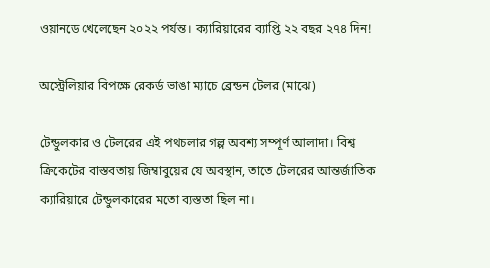ওয়ানডে খেলেছেন ২০২২ পর্যন্ত। ক্যারিয়ারের ব্যাপ্তি ২২ বছর ২৭৪ দিন!

অস্ট্রেলিয়ার বিপক্ষে রেকর্ড ভাঙা ম্যাচে ব্রেন্ডন টেলর (মাঝে)

টেন্ডুলকার ও টেলরের এই পথচলার গল্প অবশ্য সম্পূর্ণ আলাদা। বিশ্ব ক্রিকেটের বাস্তবতায় জিম্বাবুয়ের যে অবস্থান, তাতে টেলরের আন্তর্জাতিক ক্যারিয়ারে টেন্ডুলকারের মতো ব্যস্ততা ছিল না।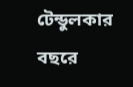টেন্ডুলকার বছরে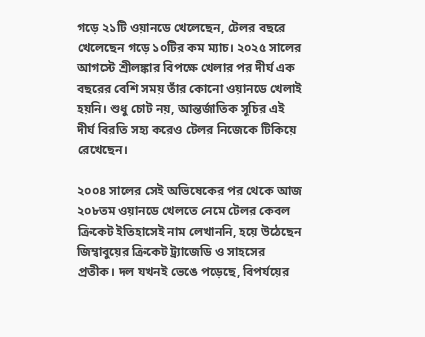গড়ে ২১টি ওয়ানডে খেলেছেন, টেলর বছরে খেলেছেন গড়ে ১০টির কম ম্যাচ। ২০২৫ সালের আগস্টে শ্রীলঙ্কার বিপক্ষে খেলার পর দীর্ঘ এক বছরের বেশি সময় তাঁর কোনো ওয়ানডে খেলাই হয়নি। শুধু চোট নয়, আন্তর্জাতিক সূচির এই দীর্ঘ বিরতি সহ্য করেও টেলর নিজেকে টিকিয়ে রেখেছেন।

২০০৪ সালের সেই অভিষেকের পর থেকে আজ ২০৮তম ওয়ানডে খেলতে নেমে টেলর কেবল ক্রিকেট ইতিহাসেই নাম লেখাননি, হয়ে উঠেছেন জিম্বাবুয়ের ক্রিকেট ট্র্যাজেডি ও সাহসের প্রতীক। দল যখনই ভেঙে পড়েছে, বিপর্যয়ের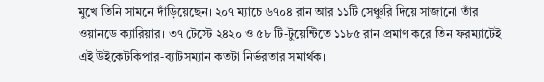মুখে তিনি সামনে দাঁড়িয়েছেন। ২০৭ ম্যাচে ৬৭০৪ রান আর ১১টি সেঞ্চুরি দিয়ে সাজানো তাঁর ওয়ানডে ক্যারিয়ার। ৩৭ টেস্টে ২৪২০ ও ৫৮ টি-টুয়েন্টিতে ১১৮৫ রান প্রমাণ করে তিন ফরম্যাটেই এই উইকেটকিপার-ব্যাটসম্যান কতটা নির্ভরতার সমার্থক।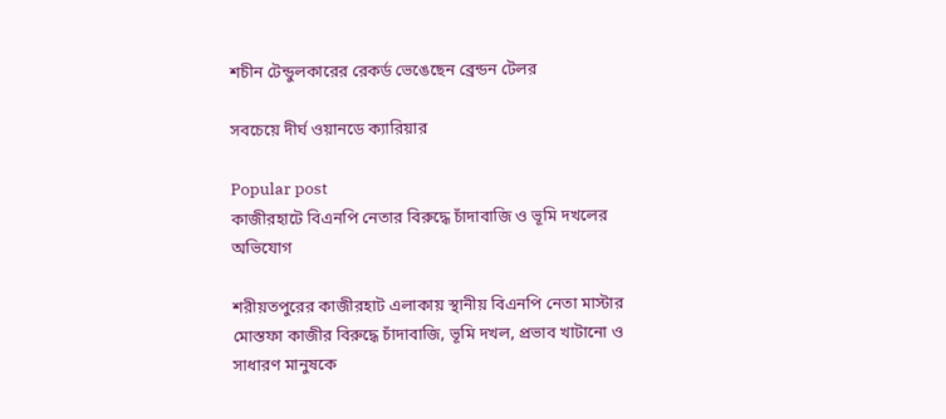শচীন টেন্ডুলকারের রেকর্ড ভেঙেছেন ব্রেন্ডন টেলর

সবচেয়ে দীর্ঘ ওয়ানডে ক্যারিয়ার

Popular post
কাজীরহাটে বিএনপি নেতার বিরুদ্ধে চাঁদাবাজি ও ভূমি দখলের অভিযোগ

শরীয়তপুরের কাজীরহাট এলাকায় স্থানীয় বিএনপি নেতা মাস্টার মোস্তফা কাজীর বিরুদ্ধে চাঁদাবাজি, ভূমি দখল, প্রভাব খাটানো ও সাধারণ মানুষকে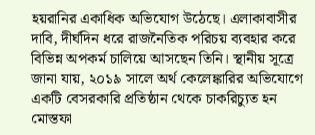হয়রানির একাধিক অভিযোগ উঠেছে। এলাকাবাসীর দাবি, দীর্ঘদিন ধরে রাজনৈতিক পরিচয় ব্যবহার করে বিভিন্ন অপকর্ম চালিয়ে আসছেন তিনি। স্থানীয় সূত্রে জানা যায়, ২০১৯ সালে অর্থ কেলেঙ্কারির অভিযোগে একটি বেসরকারি প্রতিষ্ঠান থেকে চাকরিচ্যুত হন মোস্তফা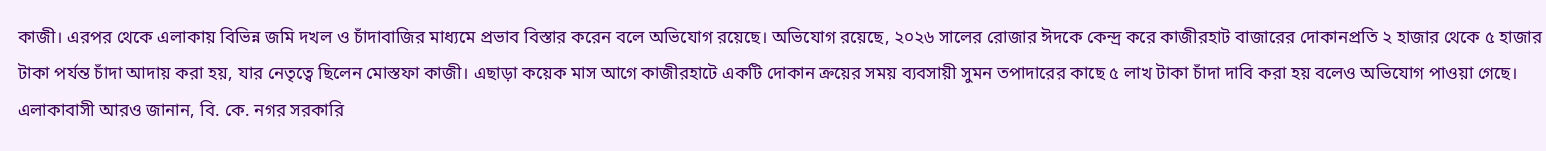কাজী। এরপর থেকে এলাকায় বিভিন্ন জমি দখল ও চাঁদাবাজির মাধ্যমে প্রভাব বিস্তার করেন বলে অভিযোগ রয়েছে। অভিযোগ রয়েছে, ২০২৬ সালের রোজার ঈদকে কেন্দ্র করে কাজীরহাট বাজারের দোকানপ্রতি ২ হাজার থেকে ৫ হাজার টাকা পর্যন্ত চাঁদা আদায় করা হয়, যার নেতৃত্বে ছিলেন মোস্তফা কাজী। এছাড়া কয়েক মাস আগে কাজীরহাটে একটি দোকান ক্রয়ের সময় ব্যবসায়ী সুমন তপাদারের কাছে ৫ লাখ টাকা চাঁদা দাবি করা হয় বলেও অভিযোগ পাওয়া গেছে। এলাকাবাসী আরও জানান, বি. কে. নগর সরকারি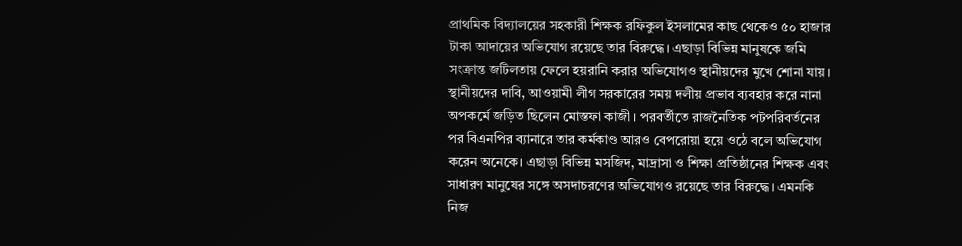প্রাথমিক বিদ্যালয়ের সহকারী শিক্ষক রফিকুল ইসলামের কাছ থেকেও ৫০ হাজার টাকা আদায়ের অভিযোগ রয়েছে তার বিরুদ্ধে। এছাড়া বিভিন্ন মানুষকে জমি সংক্রান্ত জটিলতায় ফেলে হয়রানি করার অভিযোগও স্থানীয়দের মুখে শোনা যায়। স্থানীয়দের দাবি, আওয়ামী লীগ সরকারের সময় দলীয় প্রভাব ব্যবহার করে নানা অপকর্মে জড়িত ছিলেন মোস্তফা কাজী। পরবর্তীতে রাজনৈতিক পটপরিবর্তনের পর বিএনপির ব্যানারে তার কর্মকাণ্ড আরও বেপরোয়া হয়ে ওঠে বলে অভিযোগ করেন অনেকে। এছাড়া বিভিন্ন মসজিদ, মাদ্রাসা ও শিক্ষা প্রতিষ্ঠানের শিক্ষক এবং সাধারণ মানুষের সঙ্গে অসদাচরণের অভিযোগও রয়েছে তার বিরুদ্ধে। এমনকি নিজ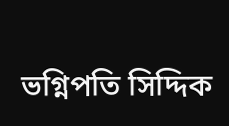ভগ্নিপতি সিদ্দিক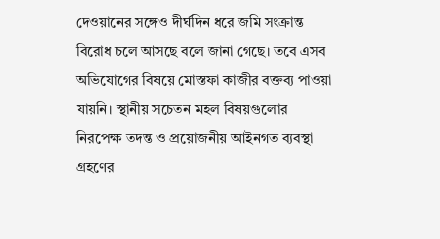দেওয়ানের সঙ্গেও দীর্ঘদিন ধরে জমি সংক্রান্ত বিরোধ চলে আসছে বলে জানা গেছে। তবে এসব অভিযোগের বিষয়ে মোস্তফা কাজীর বক্তব্য পাওয়া যায়নি। স্থানীয় সচেতন মহল বিষয়গুলোর নিরপেক্ষ তদন্ত ও প্রয়োজনীয় আইনগত ব্যবস্থা গ্রহণের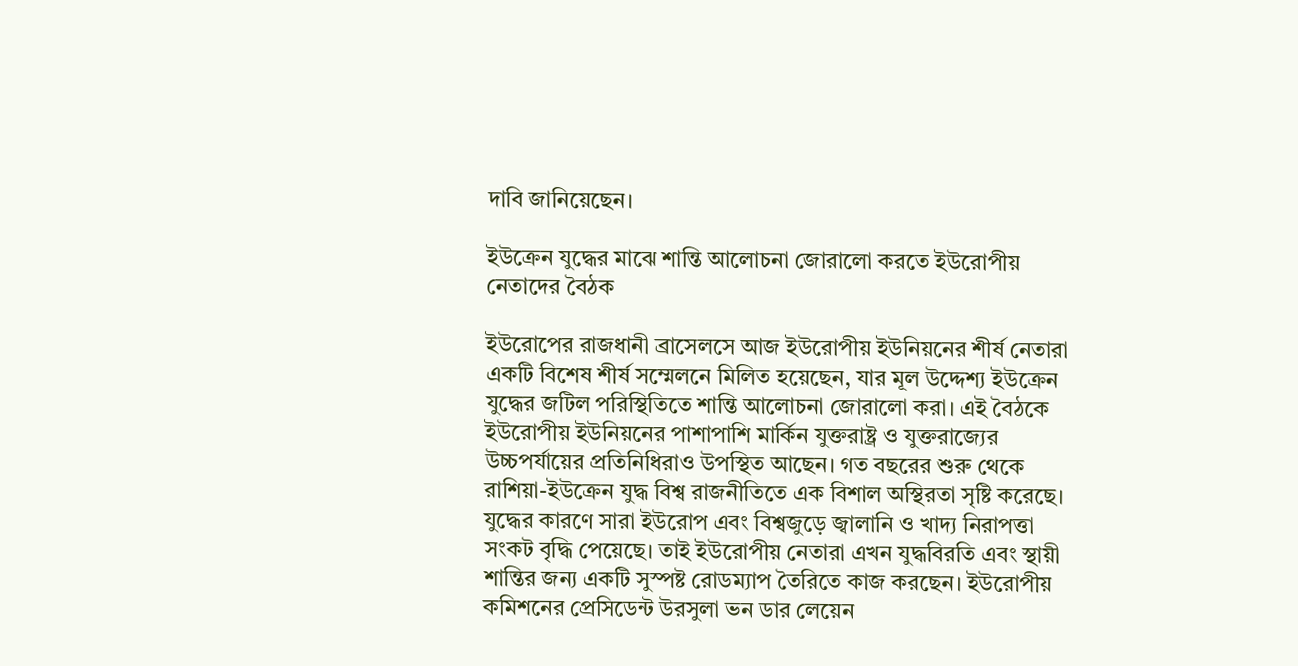দাবি জানিয়েছেন।

ইউক্রেন যুদ্ধের মাঝে শান্তি আলোচনা জোরালো করতে ইউরোপীয় নেতাদের বৈঠক

ইউরোপের রাজধানী ব্রাসেলসে আজ ইউরোপীয় ইউনিয়নের শীর্ষ নেতারা একটি বিশেষ শীর্ষ সম্মেলনে মিলিত হয়েছেন, যার মূল উদ্দেশ্য ইউক্রেন যুদ্ধের জটিল পরিস্থিতিতে শান্তি আলোচনা জোরালো করা। এই বৈঠকে ইউরোপীয় ইউনিয়নের পাশাপাশি মার্কিন যুক্তরাষ্ট্র ও যুক্তরাজ্যের উচ্চপর্যায়ের প্রতিনিধিরাও উপস্থিত আছেন। গত বছরের শুরু থেকে রাশিয়া-ইউক্রেন যুদ্ধ বিশ্ব রাজনীতিতে এক বিশাল অস্থিরতা সৃষ্টি করেছে। যুদ্ধের কারণে সারা ইউরোপ এবং বিশ্বজুড়ে জ্বালানি ও খাদ্য নিরাপত্তা সংকট বৃদ্ধি পেয়েছে। তাই ইউরোপীয় নেতারা এখন যুদ্ধবিরতি এবং স্থায়ী শান্তির জন্য একটি সুস্পষ্ট রোডম্যাপ তৈরিতে কাজ করছেন। ইউরোপীয় কমিশনের প্রেসিডেন্ট উরসুলা ভন ডার লেয়েন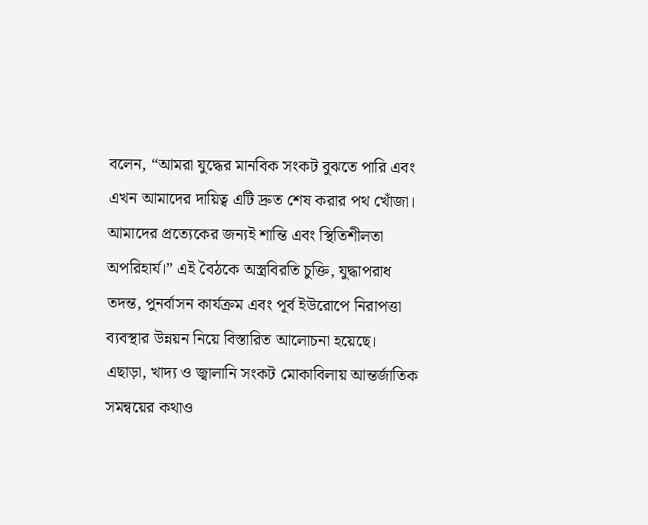বলেন, “আমরা যুদ্ধের মানবিক সংকট বুঝতে পারি এবং এখন আমাদের দায়িত্ব এটি দ্রুত শেষ করার পথ খোঁজা। আমাদের প্রত্যেকের জন্যই শান্তি এবং স্থিতিশীলতা অপরিহার্য।” এই বৈঠকে অস্ত্রবিরতি চুক্তি, যুদ্ধাপরাধ তদন্ত, পুনর্বাসন কার্যক্রম এবং পূর্ব ইউরোপে নিরাপত্তা ব্যবস্থার উন্নয়ন নিয়ে বিস্তারিত আলোচনা হয়েছে। এছাড়া, খাদ্য ও জ্বালানি সংকট মোকাবিলায় আন্তর্জাতিক সমন্বয়ের কথাও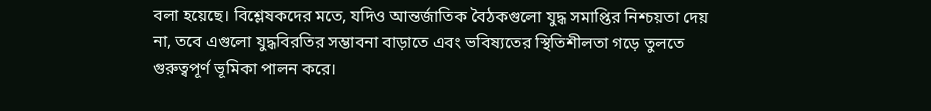বলা হয়েছে। বিশ্লেষকদের মতে, যদিও আন্তর্জাতিক বৈঠকগুলো যুদ্ধ সমাপ্তির নিশ্চয়তা দেয় না, তবে এগুলো যুদ্ধবিরতির সম্ভাবনা বাড়াতে এবং ভবিষ্যতের স্থিতিশীলতা গড়ে তুলতে গুরুত্বপূর্ণ ভূমিকা পালন করে।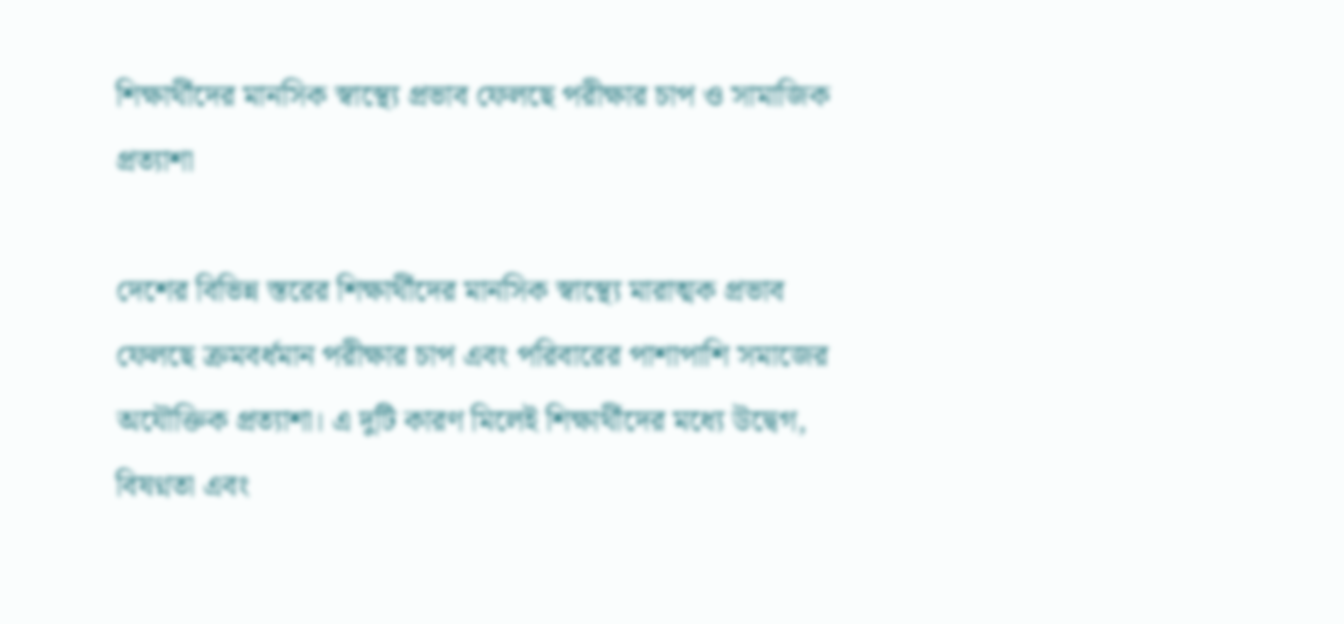শিক্ষার্থীদের মানসিক স্বাস্থ্যে প্রভাব ফেলছে পরীক্ষার চাপ ও সামাজিক প্রত্যাশা

দেশের বিভিন্ন স্তরের শিক্ষার্থীদের মানসিক স্বাস্থ্যে মারাত্মক প্রভাব ফেলছে ক্রমবর্ধমান পরীক্ষার চাপ এবং পরিবারের পাশাপাশি সমাজের অযৌক্তিক প্রত্যাশা। এ দুটি কারণ মিলেই শিক্ষার্থীদের মধ্যে উদ্বেগ, বিষণ্নতা এবং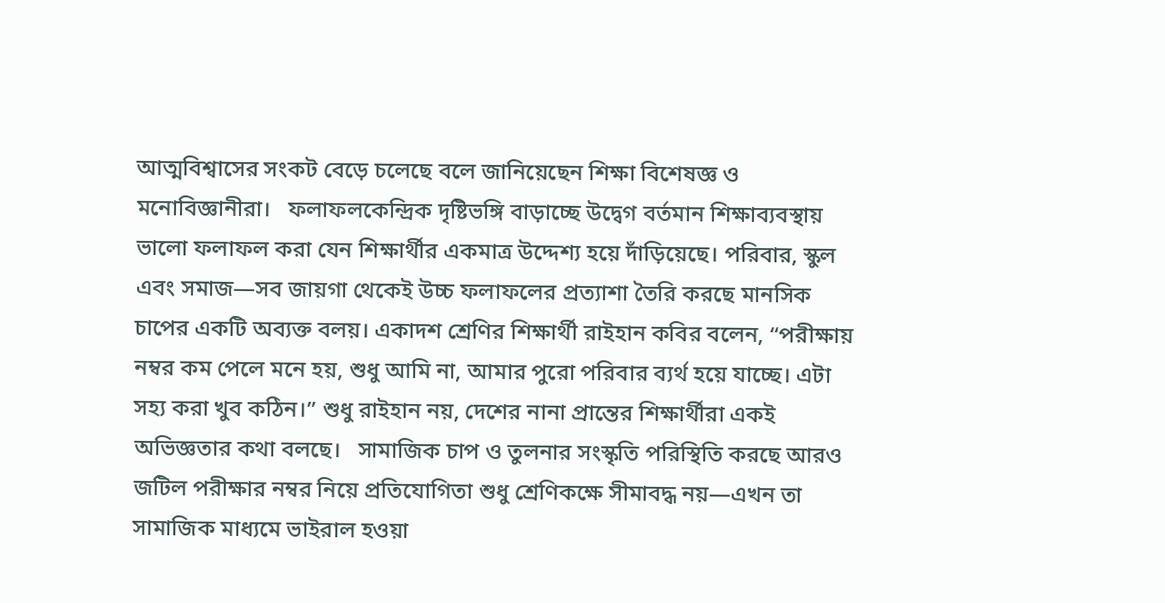আত্মবিশ্বাসের সংকট বেড়ে চলেছে বলে জানিয়েছেন শিক্ষা বিশেষজ্ঞ ও মনোবিজ্ঞানীরা।   ফলাফলকেন্দ্রিক দৃষ্টিভঙ্গি বাড়াচ্ছে উদ্বেগ বর্তমান শিক্ষাব্যবস্থায় ভালো ফলাফল করা যেন শিক্ষার্থীর একমাত্র উদ্দেশ্য হয়ে দাঁড়িয়েছে। পরিবার, স্কুল এবং সমাজ—সব জায়গা থেকেই উচ্চ ফলাফলের প্রত্যাশা তৈরি করছে মানসিক চাপের একটি অব্যক্ত বলয়। একাদশ শ্রেণির শিক্ষার্থী রাইহান কবির বলেন, “পরীক্ষায় নম্বর কম পেলে মনে হয়, শুধু আমি না, আমার পুরো পরিবার ব্যর্থ হয়ে যাচ্ছে। এটা সহ্য করা খুব কঠিন।” শুধু রাইহান নয়, দেশের নানা প্রান্তের শিক্ষার্থীরা একই অভিজ্ঞতার কথা বলছে।   সামাজিক চাপ ও তুলনার সংস্কৃতি পরিস্থিতি করছে আরও জটিল পরীক্ষার নম্বর নিয়ে প্রতিযোগিতা শুধু শ্রেণিকক্ষে সীমাবদ্ধ নয়—এখন তা সামাজিক মাধ্যমে ভাইরাল হওয়া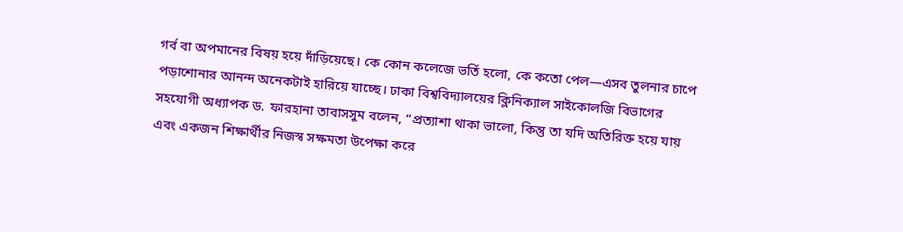গর্ব বা অপমানের বিষয় হয়ে দাঁড়িয়েছে। কে কোন কলেজে ভর্তি হলো, কে কতো পেল—এসব তুলনার চাপে পড়াশোনার আনন্দ অনেকটাই হারিয়ে যাচ্ছে। ঢাকা বিশ্ববিদ্যালয়ের ক্লিনিক্যাল সাইকোলজি বিভাগের সহযোগী অধ্যাপক ড. ফারহানা তাবাসসুম বলেন, “প্রত্যাশা থাকা ভালো, কিন্তু তা যদি অতিরিক্ত হয়ে যায় এবং একজন শিক্ষার্থীর নিজস্ব সক্ষমতা উপেক্ষা করে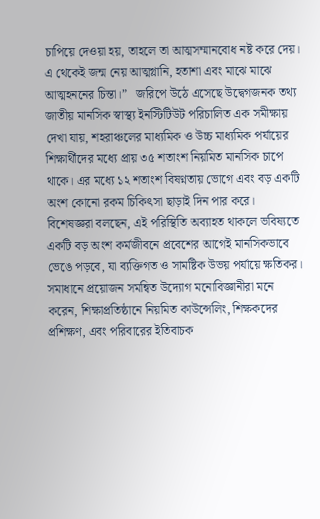চাপিয়ে দেওয়া হয়, তাহলে তা আত্মসম্মানবোধ নষ্ট করে দেয়। এ থেকেই জন্ম নেয় আত্মগ্লানি, হতাশা এবং মাঝে মাঝে আত্মহননের চিন্তা।”   জরিপে উঠে এসেছে উদ্বেগজনক তথ্য জাতীয় মানসিক স্বাস্থ্য ইনস্টিটিউট পরিচালিত এক সমীক্ষায় দেখা যায়, শহরাঞ্চলের মাধ্যমিক ও উচ্চ মাধ্যমিক পর্যায়ের শিক্ষার্থীদের মধ্যে প্রায় ৩৫ শতাংশ নিয়মিত মানসিক চাপে থাকে। এর মধ্যে ১২ শতাংশ বিষণ্নতায় ভোগে এবং বড় একটি অংশ কোনো রকম চিকিৎসা ছাড়াই দিন পার করে। বিশেষজ্ঞরা বলছেন, এই পরিস্থিতি অব্যাহত থাকলে ভবিষ্যতে একটি বড় অংশ কর্মজীবনে প্রবেশের আগেই মানসিকভাবে ভেঙে পড়বে, যা ব্যক্তিগত ও সামষ্টিক উভয় পর্যায়ে ক্ষতিকর।   সমাধানে প্রয়োজন সমন্বিত উদ্যোগ মনোবিজ্ঞানীরা মনে করেন, শিক্ষাপ্রতিষ্ঠানে নিয়মিত কাউন্সেলিং, শিক্ষকদের প্রশিক্ষণ, এবং পরিবারের ইতিবাচক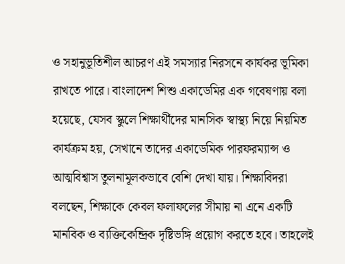ও সহানুভূতিশীল আচরণ এই সমস্যার নিরসনে কার্যকর ভূমিকা রাখতে পারে। বাংলাদেশ শিশু একাডেমির এক গবেষণায় বলা হয়েছে, যেসব স্কুলে শিক্ষার্থীদের মানসিক স্বাস্থ্য নিয়ে নিয়মিত কার্যক্রম হয়, সেখানে তাদের একাডেমিক পারফরম্যান্স ও আত্মবিশ্বাস তুলনামূলকভাবে বেশি দেখা যায়। শিক্ষাবিদরা বলছেন, শিক্ষাকে কেবল ফলাফলের সীমায় না এনে একটি মানবিক ও ব্যক্তিকেন্দ্রিক দৃষ্টিভঙ্গি প্রয়োগ করতে হবে। তাহলেই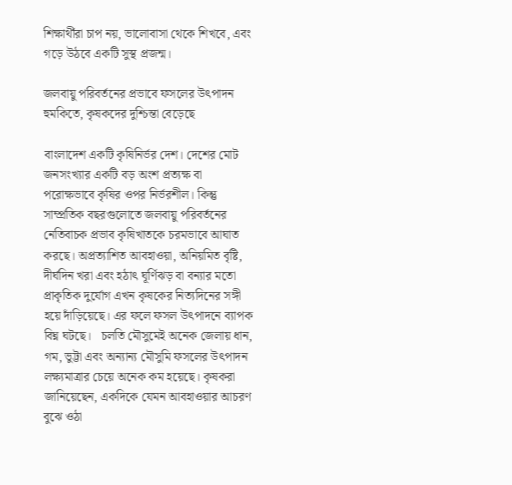শিক্ষার্থীরা চাপ নয়, ভালোবাসা থেকে শিখবে, এবং গড়ে উঠবে একটি সুস্থ প্রজন্ম।

জলবায়ু পরিবর্তনের প্রভাবে ফসলের উৎপাদন হুমকিতে, কৃষকদের দুশ্চিন্তা বেড়েছে

বাংলাদেশ একটি কৃষিনির্ভর দেশ। দেশের মোট জনসংখ্যার একটি বড় অংশ প্রত্যক্ষ বা পরোক্ষভাবে কৃষির ওপর নির্ভরশীল। কিন্তু সাম্প্রতিক বছরগুলোতে জলবায়ু পরিবর্তনের নেতিবাচক প্রভাব কৃষিখাতকে চরমভাবে আঘাত করছে। অপ্রত্যাশিত আবহাওয়া, অনিয়মিত বৃষ্টি, দীর্ঘদিন খরা এবং হঠাৎ ঘূর্ণিঝড় বা বন্যার মতো প্রাকৃতিক দুর্যোগ এখন কৃষকের নিত্যদিনের সঙ্গী হয়ে দাঁড়িয়েছে। এর ফলে ফসল উৎপাদনে ব্যাপক বিঘ্ন ঘটছে।   চলতি মৌসুমেই অনেক জেলায় ধান, গম, ভুট্টা এবং অন্যান্য মৌসুমি ফসলের উৎপাদন লক্ষ্যমাত্রার চেয়ে অনেক কম হয়েছে। কৃষকরা জানিয়েছেন, একদিকে যেমন আবহাওয়ার আচরণ বুঝে ওঠা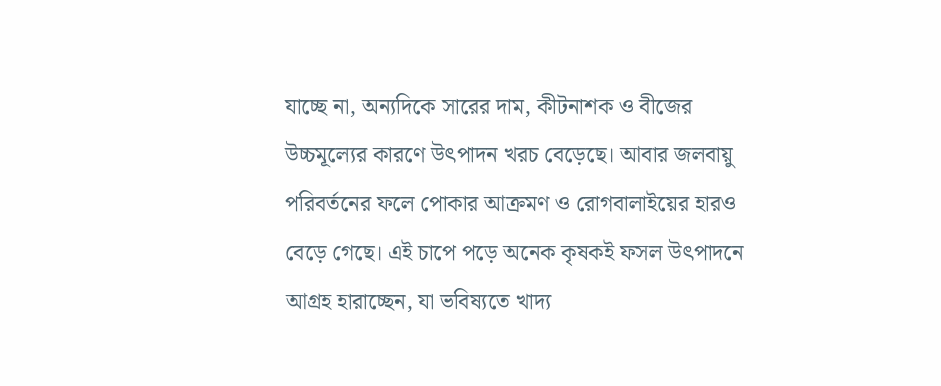যাচ্ছে না, অন্যদিকে সারের দাম, কীটনাশক ও বীজের উচ্চমূল্যের কারণে উৎপাদন খরচ বেড়েছে। আবার জলবায়ু পরিবর্তনের ফলে পোকার আক্রমণ ও রোগবালাইয়ের হারও বেড়ে গেছে। এই চাপে পড়ে অনেক কৃষকই ফসল উৎপাদনে আগ্রহ হারাচ্ছেন, যা ভবিষ্যতে খাদ্য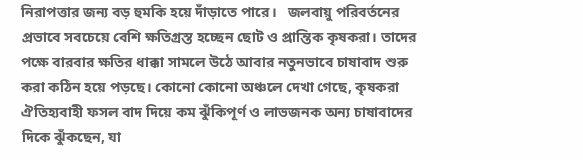নিরাপত্তার জন্য বড় হুমকি হয়ে দাঁড়াতে পারে।   জলবায়ু পরিবর্তনের প্রভাবে সবচেয়ে বেশি ক্ষতিগ্রস্ত হচ্ছেন ছোট ও প্রান্তিক কৃষকরা। তাদের পক্ষে বারবার ক্ষতির ধাক্কা সামলে উঠে আবার নতুনভাবে চাষাবাদ শুরু করা কঠিন হয়ে পড়ছে। কোনো কোনো অঞ্চলে দেখা গেছে, কৃষকরা ঐতিহ্যবাহী ফসল বাদ দিয়ে কম ঝুঁকিপূর্ণ ও লাভজনক অন্য চাষাবাদের দিকে ঝুঁকছেন, যা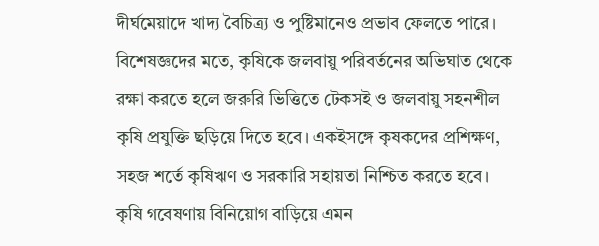দীর্ঘমেয়াদে খাদ্য বৈচিত্র্য ও পুষ্টিমানেও প্রভাব ফেলতে পারে।   বিশেষজ্ঞদের মতে, কৃষিকে জলবায়ু পরিবর্তনের অভিঘাত থেকে রক্ষা করতে হলে জরুরি ভিত্তিতে টেকসই ও জলবায়ু সহনশীল কৃষি প্রযুক্তি ছড়িয়ে দিতে হবে। একইসঙ্গে কৃষকদের প্রশিক্ষণ, সহজ শর্তে কৃষিঋণ ও সরকারি সহায়তা নিশ্চিত করতে হবে। কৃষি গবেষণায় বিনিয়োগ বাড়িয়ে এমন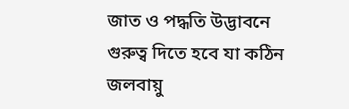জাত ও পদ্ধতি উদ্ভাবনে গুরুত্ব দিতে হবে যা কঠিন জলবায়ু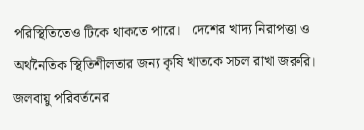পরিস্থিতিতেও টিকে থাকতে পারে।   দেশের খাদ্য নিরাপত্তা ও অর্থনৈতিক স্থিতিশীলতার জন্য কৃষি খাতকে সচল রাখা জরুরি। জলবায়ু পরিবর্তনের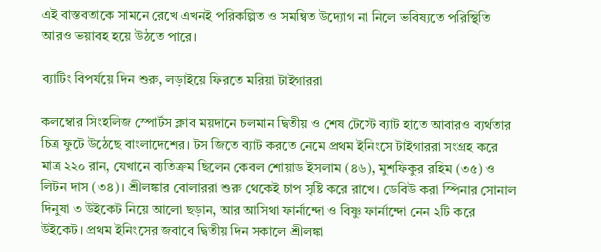এই বাস্তবতাকে সামনে রেখে এখনই পরিকল্পিত ও সমন্বিত উদ্যোগ না নিলে ভবিষ্যতে পরিস্থিতি আরও ভয়াবহ হয়ে উঠতে পারে।

ব্যাটিং বিপর্যয়ে দিন শুরু, লড়াইয়ে ফিরতে মরিয়া টাইগাররা

কলম্বোর সিংহলিজ স্পোর্টস ক্লাব ময়দানে চলমান দ্বিতীয় ও শেষ টেস্টে ব্যাট হাতে আবারও ব্যর্থতার চিত্র ফুটে উঠেছে বাংলাদেশের। টস জিতে ব্যাট করতে নেমে প্রথম ইনিংসে টাইগাররা সংগ্রহ করে মাত্র ২২০ রান, যেখানে ব্যতিক্রম ছিলেন কেবল শোয়াড ইসলাম (৪৬), মুশফিকুর রহিম (৩৫) ও লিটন দাস (৩৪)। শ্রীলঙ্কার বোলাররা শুরু থেকেই চাপ সৃষ্টি করে রাখে। ডেবিউ করা স্পিনার সোনাল দিনুষা ৩ উইকেট নিয়ে আলো ছড়ান, আর আসিথা ফার্নান্দো ও বিষ্ণু ফার্নান্দো নেন ২টি করে উইকেট। প্রথম ইনিংসের জবাবে দ্বিতীয় দিন সকালে শ্রীলঙ্কা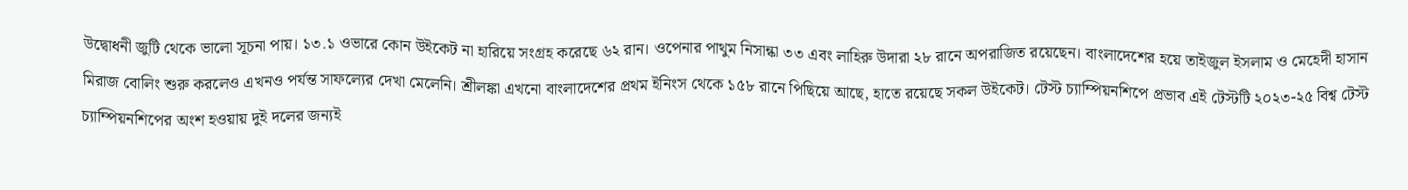উদ্বোধনী জুটি থেকে ভালো সূচনা পায়। ১৩.১ ওভারে কোন উইকেট না হারিয়ে সংগ্রহ করেছে ৬২ রান। ওপেনার পাথুম নিসান্কা ৩৩ এবং লাহিরু উদারা ২৮ রানে অপরাজিত রয়েছেন। বাংলাদেশের হয়ে তাইজুল ইসলাম ও মেহেদী হাসান মিরাজ বোলিং শুরু করলেও এখনও পর্যন্ত সাফল্যের দেখা মেলেনি। শ্রীলঙ্কা এখনো বাংলাদেশের প্রথম ইনিংস থেকে ১৫৮ রানে পিছিয়ে আছে, হাতে রয়েছে সকল উইকেট। টেস্ট চ্যাম্পিয়নশিপে প্রভাব এই টেস্টটি ২০২৩-২৫ বিশ্ব টেস্ট চ্যাম্পিয়নশিপের অংশ হওয়ায় দুই দলের জন্যই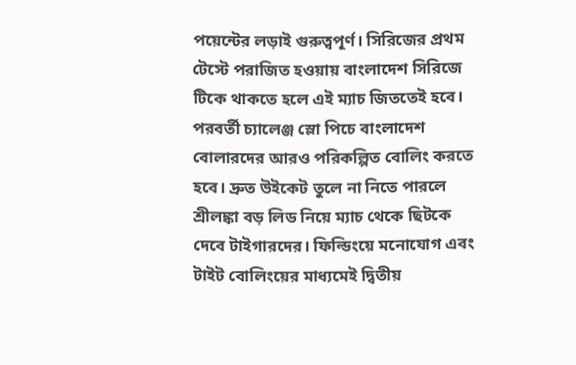পয়েন্টের লড়াই গুরুত্বপূর্ণ। সিরিজের প্রথম টেস্টে পরাজিত হওয়ায় বাংলাদেশ সিরিজে টিকে থাকতে হলে এই ম্যাচ জিততেই হবে। পরবর্তী চ্যালেঞ্জ স্লো পিচে বাংলাদেশ বোলারদের আরও পরিকল্পিত বোলিং করতে হবে। দ্রুত উইকেট তুলে না নিতে পারলে শ্রীলঙ্কা বড় লিড নিয়ে ম্যাচ থেকে ছিটকে দেবে টাইগারদের। ফিল্ডিংয়ে মনোযোগ এবং টাইট বোলিংয়ের মাধ্যমেই দ্বিতীয়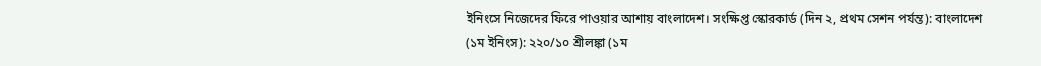ইনিংসে নিজেদের ফিরে পাওয়ার আশায় বাংলাদেশ। সংক্ষিপ্ত স্কোরকার্ড (দিন ২, প্রথম সেশন পর্যন্ত): বাংলাদেশ (১ম ইনিংস): ২২০/১০ শ্রীলঙ্কা (১ম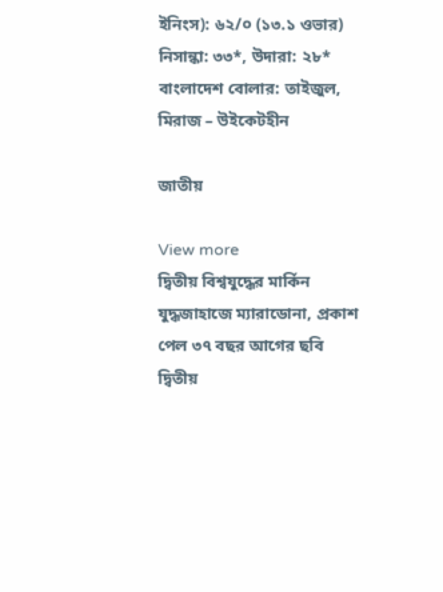ইনিংস): ৬২/০ (১৩.১ ওভার) নিসান্কা: ৩৩*, উদারা: ২৮* বাংলাদেশ বোলার: তাইজুল, মিরাজ – উইকেটহীন

জাতীয়

View more
দ্বিতীয় বিশ্বযুদ্ধের মার্কিন যুদ্ধজাহাজে ম্যারাডোনা, প্রকাশ পেল ৩৭ বছর আগের ছবি
দ্বিতীয়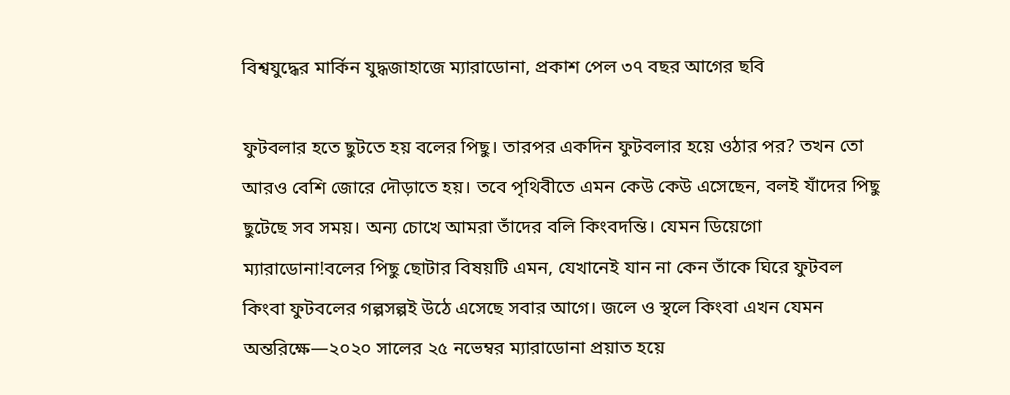বিশ্বযুদ্ধের মার্কিন যুদ্ধজাহাজে ম্যারাডোনা, প্রকাশ পেল ৩৭ বছর আগের ছবি

ফুটবলার হতে ছুটতে হয় বলের পিছু। তারপর একদিন ফুটবলার হয়ে ওঠার পর? তখন তো আরও বেশি জোরে দৌড়াতে হয়। তবে পৃথিবীতে এমন কেউ কেউ এসেছেন, বলই যাঁদের পিছু ছুটেছে সব সময়। অন্য চোখে আমরা তাঁদের বলি কিংবদন্তি। যেমন ডিয়েগো ম্যারাডোনা!বলের পিছু ছোটার বিষয়টি এমন, যেখানেই যান না কেন তাঁকে ঘিরে ফুটবল কিংবা ফুটবলের গল্পসল্পই উঠে এসেছে সবার আগে। জলে ও স্থলে কিংবা এখন যেমন অন্তরিক্ষে—২০২০ সালের ২৫ নভেম্বর ম্যারাডোনা প্রয়াত হয়ে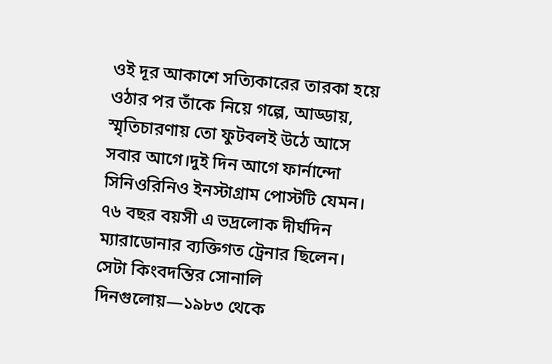ওই দূর আকাশে সত্যিকারের তারকা হয়ে ওঠার পর তাঁকে নিয়ে গল্পে, আড্ডায়, স্মৃতিচারণায় তো ফুটবলই উঠে আসে সবার আগে।দুই দিন আগে ফার্নান্দো সিনিওরিনিও ইনস্টাগ্রাম পোস্টটি যেমন। ৭৬ বছর বয়সী এ ভদ্রলোক দীর্ঘদিন ম্যারাডোনার ব্যক্তিগত ট্রেনার ছিলেন। সেটা কিংবদন্তির সোনালি দিনগুলোয়—১৯৮৩ থেকে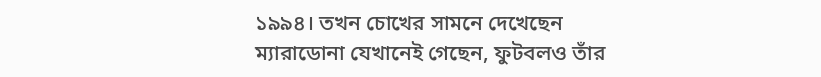১৯৯৪। তখন চোখের সামনে দেখেছেন ম্যারাডোনা যেখানেই গেছেন, ফুটবলও তাঁর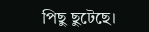পিছু ছুটেছে।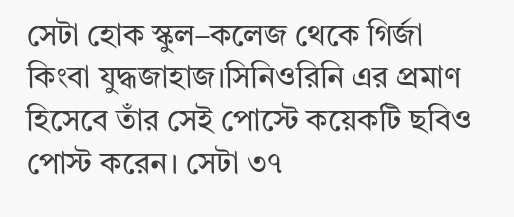সেটা হোক স্কুল–কলেজ থেকে গির্জা কিংবা যুদ্ধজাহাজ।সিনিওরিনি এর প্রমাণ হিসেবে তাঁর সেই পোস্টে কয়েকটি ছবিও পোস্ট করেন। সেটা ৩৭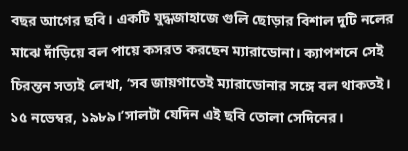বছর আগের ছবি। একটি যুদ্ধজাহাজে গুলি ছোড়ার বিশাল দুটি নলের মাঝে দাঁড়িয়ে বল পায়ে কসরত করছেন ম্যারাডোনা। ক্যাপশনে সেই চিরন্তন সত্যই লেখা, ‘সব জায়গাতেই ম্যারাডোনার সঙ্গে বল থাকতই। ১৫ নভেম্বর, ১৯৮৯।’সালটা যেদিন এই ছবি তোলা সেদিনের।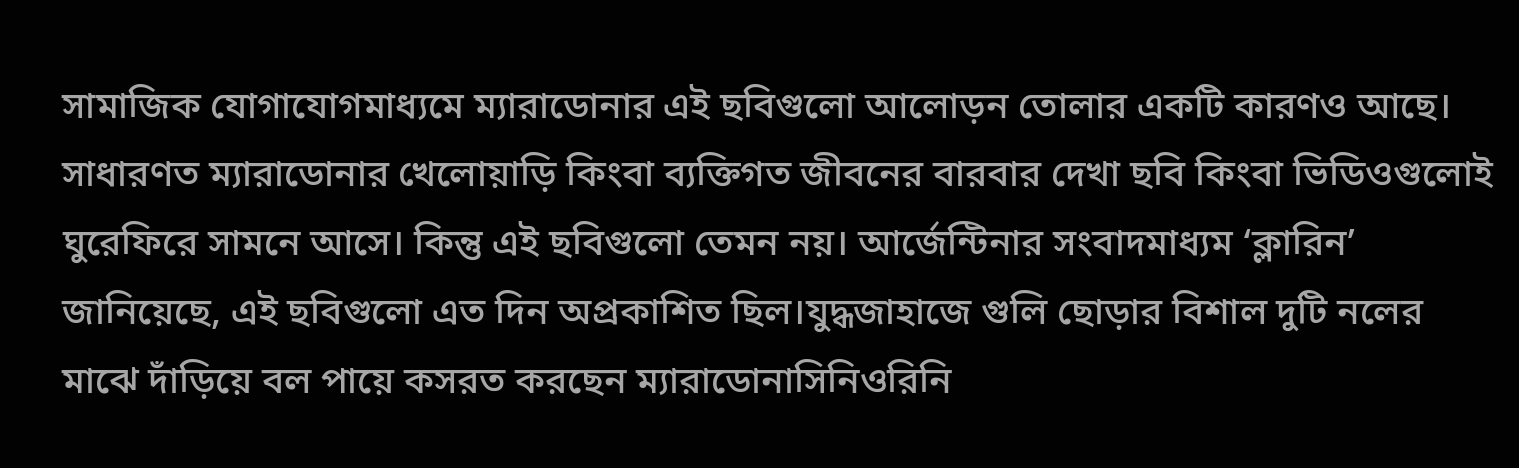সামাজিক যোগাযোগমাধ্যমে ম্যারাডোনার এই ছবিগুলো আলোড়ন তোলার একটি কারণও আছে। সাধারণত ম্যারাডোনার খেলোয়াড়ি কিংবা ব্যক্তিগত জীবনের বারবার দেখা ছবি কিংবা ভিডিওগুলোই ঘুরেফিরে সামনে আসে। কিন্তু এই ছবিগুলো তেমন নয়। আর্জেন্টিনার সংবাদমাধ্যম ‘ক্লারিন’ জানিয়েছে, এই ছবিগুলো এত দিন অপ্রকাশিত ছিল।যুদ্ধজাহাজে গুলি ছোড়ার বিশাল দুটি নলের মাঝে দাঁড়িয়ে বল পায়ে কসরত করছেন ম্যারাডোনাসিনিওরিনি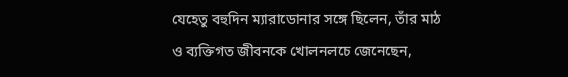যেহেতু বহুদিন ম্যারাডোনার সঙ্গে ছিলেন, তাঁর মাঠ ও ব্যক্তিগত জীবনকে খোলনলচে জেনেছেন,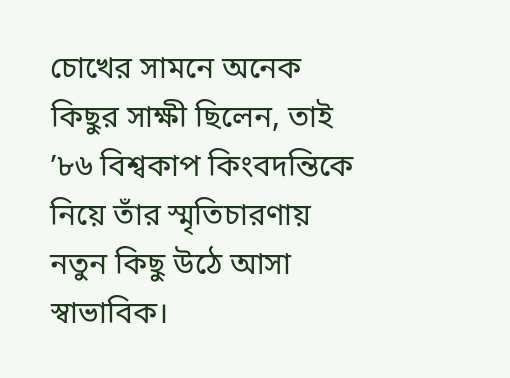চোখের সামনে অনেক কিছুর সাক্ষী ছিলেন, তাই ’৮৬ বিশ্বকাপ কিংবদন্তিকে নিয়ে তাঁর স্মৃতিচারণায় নতুন কিছু উঠে আসা স্বাভাবিক।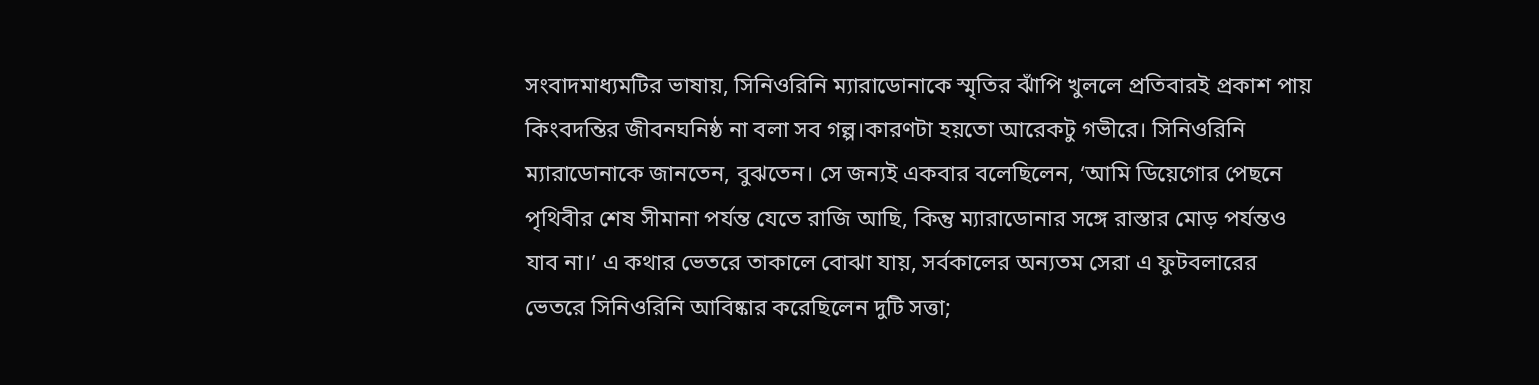সংবাদমাধ্যমটির ভাষায়, সিনিওরিনি ম্যারাডোনাকে স্মৃতির ঝাঁপি খুললে প্রতিবারই প্রকাশ পায় কিংবদন্তির জীবনঘনিষ্ঠ না বলা সব গল্প।কারণটা হয়তো আরেকটু গভীরে। সিনিওরিনি ম্যারাডোনাকে জানতেন, বুঝতেন। সে জন্যই একবার বলেছিলেন, ‘আমি ডিয়েগোর পেছনে পৃথিবীর শেষ সীমানা পর্যন্ত যেতে রাজি আছি, কিন্তু ম্যারাডোনার সঙ্গে রাস্তার মোড় পর্যন্তও যাব না।’ এ কথার ভেতরে তাকালে বোঝা যায়, সর্বকালের অন্যতম সেরা এ ফুটবলারের ভেতরে সিনিওরিনি আবিষ্কার করেছিলেন দুটি সত্তা;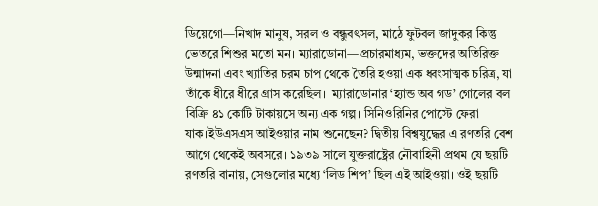ডিয়েগো—নিখাদ মানুষ, সরল ও বন্ধুবৎসল, মাঠে ফুটবল জাদুকর কিন্তু ভেতরে শিশুর মতো মন। ম্যারাডোনা—প্রচারমাধ্যম, ভক্তদের অতিরিক্ত উন্মাদনা এবং খ্যাতির চরম চাপ থেকে তৈরি হওয়া এক ধ্বংসাত্মক চরিত্র, যা তাঁকে ধীরে ধীরে গ্রাস করেছিল।  ম্যারাডোনার ‘হ্যান্ড অব গড’ গোলের বল বিক্রি ৪১ কোটি টাকায়সে অন্য এক গল্প। সিনিওরিনির পোস্টে ফেরা যাক।ইউএসএস আইওয়ার নাম শুনেছেন? দ্বিতীয় বিশ্বযুদ্ধের এ রণতরি বেশ আগে থেকেই অবসরে। ১৯৩৯ সালে যুক্তরাষ্ট্রের নৌবাহিনী প্রথম যে ছয়টি রণতরি বানায়, সেগুলোর মধ্যে ‘লিড শিপ’ ছিল এই আইওয়া। ওই ছয়টি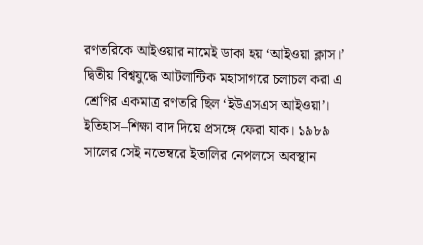রণতরিকে আইওয়ার নামেই ডাকা হয় ‘আইওয়া ক্লাস।’ দ্বিতীয় বিশ্বযুদ্ধে আটলান্টিক মহাসাগরে চলাচল করা এ শ্রেণির একমাত্র রণতরি ছিল ‘ইউএসএস আইওয়া’। ইতিহাস–শিক্ষা বাদ দিয়ে প্রসঙ্গে ফেরা যাক। ১৯৮৯ সালের সেই নভেম্বরে ইতালির নেপলসে অবস্থান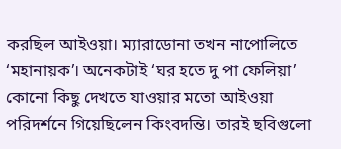করছিল আইওয়া। ম্যারাডোনা তখন নাপোলিতে ‘মহানায়ক’। অনেকটাই ‘ঘর হতে দু পা ফেলিয়া’ কোনো কিছু দেখতে যাওয়ার মতো আইওয়া পরিদর্শনে গিয়েছিলেন কিংবদন্তি। তারই ছবিগুলো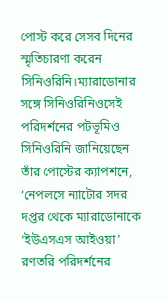পোস্ট করে সেসব দিনের স্মৃতিচারণা করেন সিনিওরিনি।ম্যারাডোনার সঙ্গে সিনিওরিনিওসেই পরিদর্শনের পটভূমিও সিনিওরিনি জানিয়েছেন তাঁর পোস্টের ক্যাপশনে, ‘নেপলসে ন্যাটোর সদর দপ্তর থেকে ম্যারাডোনাকে ‘ইউএসএস আইওয়া’ রণতরি পরিদর্শনের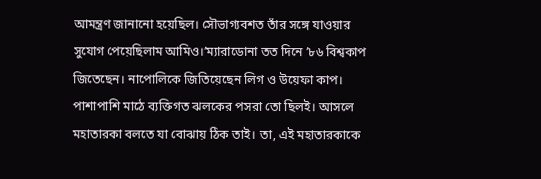আমন্ত্রণ জানানো হয়েছিল। সৌভাগ্যবশত তাঁর সঙ্গে যাওয়ার সুযোগ পেয়েছিলাম আমিও।’ম্যারাডোনা তত দিনে ’৮৬ বিশ্বকাপ জিতেছেন। নাপোলিকে জিতিয়েছেন লিগ ও উয়েফা কাপ। পাশাপাশি মাঠে ব্যক্তিগত ঝলকের পসরা তো ছিলই। আসলে মহাতারকা বলতে যা বোঝায় ঠিক তাই। তা, এই মহাতারকাকে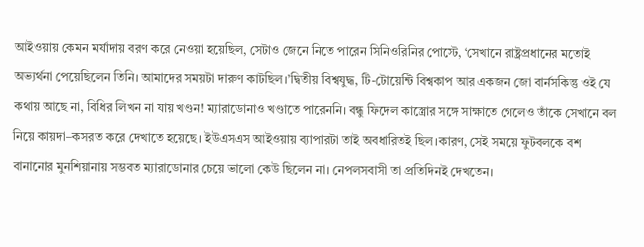আইওয়ায় কেমন মর্যাদায় বরণ করে নেওয়া হয়েছিল, সেটাও জেনে নিতে পারেন সিনিওরিনির পোস্টে, ‘সেখানে রাষ্ট্রপ্রধানের মতোই অভ্যর্থনা পেয়েছিলেন তিনি। আমাদের সময়টা দারুণ কাটছিল।’দ্বিতীয় বিশ্বযুদ্ধ, টি-টোয়েন্টি বিশ্বকাপ আর একজন জো বার্নসকিন্তু ওই যে কথায় আছে না, বিধির লিখন না যায় খণ্ডন! ম্যারাডোনাও খণ্ডাতে পারেননি। বন্ধু ফিদেল কাস্ত্রোর সঙ্গে সাক্ষাতে গেলেও তাঁকে সেখানে বল নিয়ে কায়দা–কসরত করে দেখাতে হয়েছে। ইউএসএস আইওয়ায় ব্যাপারটা তাই অবধারিতই ছিল।কারণ, সেই সময়ে ফুটবলকে বশ বানানোর মুনশিয়ানায় সম্ভবত ম্যারাডোনার চেয়ে ভালো কেউ ছিলেন না। নেপলসবাসী তা প্রতিদিনই দেখতেন।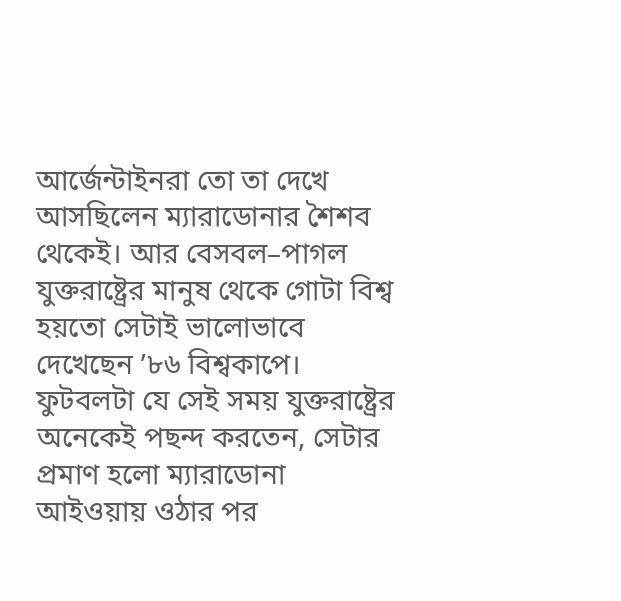আর্জেন্টাইনরা তো তা দেখে আসছিলেন ম্যারাডোনার শৈশব থেকেই। আর বেসবল–পাগল যুক্তরাষ্ট্রের মানুষ থেকে গোটা বিশ্ব হয়তো সেটাই ভালোভাবে দেখেছেন ’৮৬ বিশ্বকাপে। ফুটবলটা যে সেই সময় যুক্তরাষ্ট্রের অনেকেই পছন্দ করতেন, সেটার প্রমাণ হলো ম্যারাডোনা আইওয়ায় ওঠার পর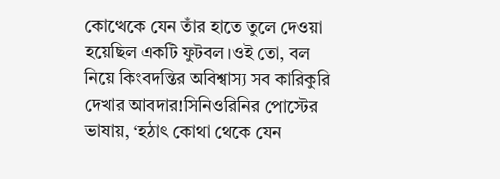কোত্থেকে যেন তাঁর হাতে তুলে দেওয়া হয়েছিল একটি ফুটবল।ওই তো, বল নিয়ে কিংবদন্তির অবিশ্বাস্য সব কারিকুরি দেখার আবদার!সিনিওরিনির পোস্টের ভাষায়, ‘হঠাৎ কোথা থেকে যেন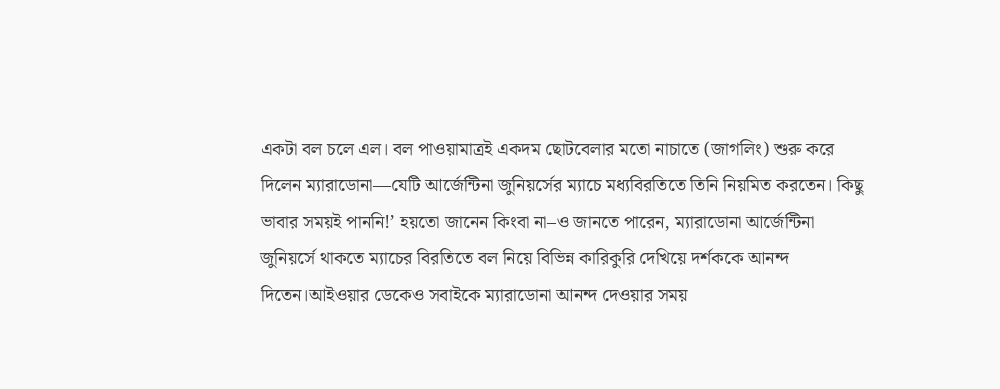একটা বল চলে এল। বল পাওয়ামাত্রই একদম ছোটবেলার মতো নাচাতে (জাগলিং) শুরু করে দিলেন ম্যারাডোনা—যেটি আর্জেন্টিনা জুনিয়র্সের ম্যাচে মধ্যবিরতিতে তিনি নিয়মিত করতেন। কিছু ভাবার সময়ই পাননি!’ হয়তো জানেন কিংবা না–ও জানতে পারেন, ম্যারাডোনা আর্জেন্টিনা জুনিয়র্সে থাকতে ম্যাচের বিরতিতে বল নিয়ে বিভিন্ন কারিকুরি দেখিয়ে দর্শককে আনন্দ দিতেন।আইওয়ার ডেকেও সবাইকে ম্যারাডোনা আনন্দ দেওয়ার সময়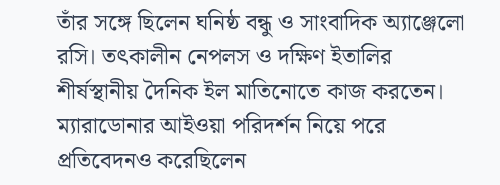তাঁর সঙ্গে ছিলেন ঘনিষ্ঠ বন্ধু ও সাংবাদিক অ্যাঞ্জেলো রসি। তৎকালীন নেপলস ও দক্ষিণ ইতালির শীর্ষস্থানীয় দৈনিক ইল মাতিনোতে কাজ করতেন। ম্যারাডোনার আইওয়া পরিদর্শন নিয়ে পরে প্রতিবেদনও করেছিলেন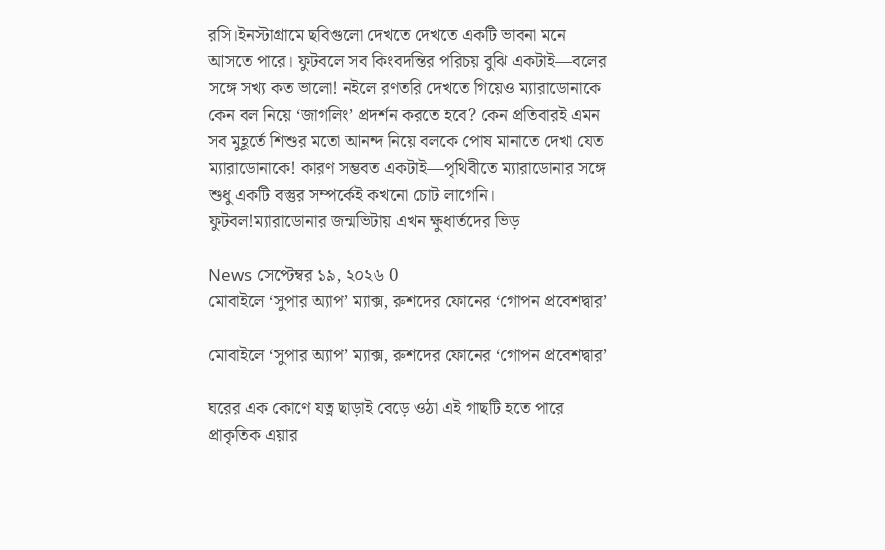রসি।ইনস্টাগ্রামে ছবিগুলো দেখতে দেখতে একটি ভাবনা মনে আসতে পারে। ফুটবলে সব কিংবদন্তির পরিচয় বুঝি একটাই—বলের সঙ্গে সখ্য কত ভালো! নইলে রণতরি দেখতে গিয়েও ম্যারাডোনাকে কেন বল নিয়ে ‘জাগলিং’ প্রদর্শন করতে হবে? কেন প্রতিবারই এমন সব মুহূর্তে শিশুর মতো আনন্দ নিয়ে বলকে পোষ মানাতে দেখা যেত ম্যারাডোনাকে! কারণ সম্ভবত একটাই—পৃথিবীতে ম্যারাডোনার সঙ্গে শুধু একটি বস্তুর সম্পর্কেই কখনো চোট লাগেনি। ফুটবল!ম্যারাডোনার জন্মভিটায় এখন ক্ষুধার্তদের ভিড়

News সেপ্টেম্বর ১৯, ২০২৬ 0
মোবাইলে ‘সুপার অ্যাপ’ ম্যাক্স, রুশদের ফোনের ‘গোপন প্রবেশদ্বার’

মোবাইলে ‘সুপার অ্যাপ’ ম্যাক্স, রুশদের ফোনের ‘গোপন প্রবেশদ্বার’

ঘরের এক কোণে যত্ন ছাড়াই বেড়ে ওঠা এই গাছটি হতে পারে প্রাকৃতিক এয়ার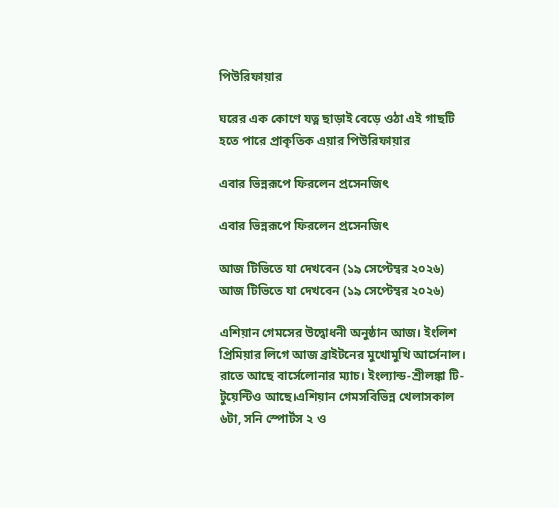পিউরিফায়ার

ঘরের এক কোণে যত্ন ছাড়াই বেড়ে ওঠা এই গাছটি হতে পারে প্রাকৃতিক এয়ার পিউরিফায়ার

এবার ভিন্নরূপে ফিরলেন প্রসেনজিৎ

এবার ভিন্নরূপে ফিরলেন প্রসেনজিৎ

আজ টিভিতে যা দেখবেন (১৯ সেপ্টেম্বর ২০২৬)
আজ টিভিতে যা দেখবেন (১৯ সেপ্টেম্বর ২০২৬)

এশিয়ান গেমসের উদ্বোধনী অনুষ্ঠান আজ। ইংলিশ প্রিমিয়ার লিগে আজ ব্রাইটনের মুখোমুখি আর্সেনাল। রাতে আছে বার্সেলোনার ম্যাচ। ইংল্যান্ড-শ্রীলঙ্কা টি-টুয়েন্টিও আছে।এশিয়ান গেমসবিভিন্ন খেলাসকাল ৬টা, সনি স্পোর্টস ২ ও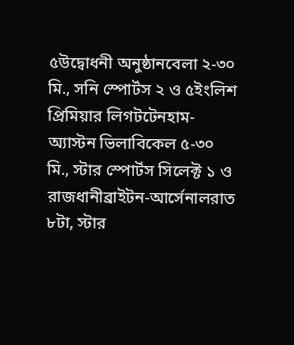৫উদ্বোধনী অনুষ্ঠানবেলা ২-৩০ মি., সনি স্পোর্টস ২ ও ৫ইংলিশ প্রিমিয়ার লিগটটেনহাম-অ্যাস্টন ভিলাবিকেল ৫-৩০ মি., স্টার স্পোর্টস সিলেক্ট ১ ও রাজধানীব্রাইটন-আর্সেনালরাত ৮টা, স্টার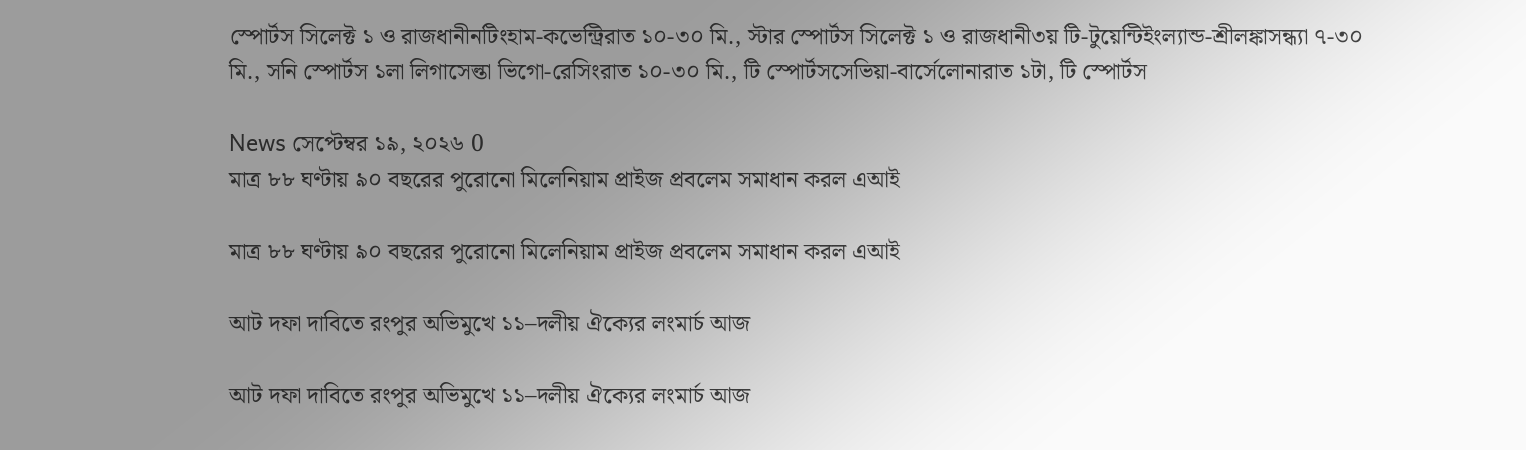স্পোর্টস সিলেক্ট ১ ও রাজধানীনটিংহাম-কভেন্ট্রিরাত ১০-৩০ মি., স্টার স্পোর্টস সিলেক্ট ১ ও রাজধানী৩য় টি-টুয়েন্টিইংল্যান্ড-শ্রীলঙ্কাসন্ধ্যা ৭-৩০ মি., সনি স্পোর্টস ১লা লিগাসেল্তা ভিগো-রেসিংরাত ১০-৩০ মি., টি স্পোর্টসসেভিয়া-বার্সেলোনারাত ১টা, টি স্পোর্টস

News সেপ্টেম্বর ১৯, ২০২৬ 0
মাত্র ৮৮ ঘণ্টায় ৯০ বছরের পুরোনো মিলেনিয়াম প্রাইজ প্রবলেম সমাধান করল এআই

মাত্র ৮৮ ঘণ্টায় ৯০ বছরের পুরোনো মিলেনিয়াম প্রাইজ প্রবলেম সমাধান করল এআই

আট দফা দাবিতে রংপুর অভিমুখে ১১–দলীয় ঐক্যের লংমার্চ আজ

আট দফা দাবিতে রংপুর অভিমুখে ১১–দলীয় ঐক্যের লংমার্চ আজ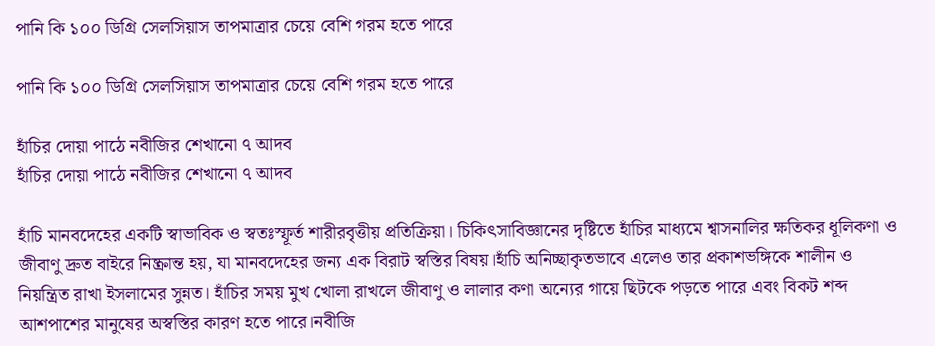পানি কি ১০০ ডিগ্রি সেলসিয়াস তাপমাত্রার চেয়ে বেশি গরম হতে পারে

পানি কি ১০০ ডিগ্রি সেলসিয়াস তাপমাত্রার চেয়ে বেশি গরম হতে পারে

হাঁচির দোয়া পাঠে নবীজির শেখানো ৭ আদব
হাঁচির দোয়া পাঠে নবীজির শেখানো ৭ আদব

হাঁচি মানবদেহের একটি স্বাভাবিক ও স্বতঃস্ফূর্ত শারীরবৃত্তীয় প্রতিক্রিয়া। চিকিৎসাবিজ্ঞানের দৃষ্টিতে হাঁচির মাধ্যমে শ্বাসনালির ক্ষতিকর ধূলিকণা ও জীবাণু দ্রুত বাইরে নিষ্ক্রান্ত হয়, যা মানবদেহের জন্য এক বিরাট স্বস্তির বিষয়।হাঁচি অনিচ্ছাকৃতভাবে এলেও তার প্রকাশভঙ্গিকে শালীন ও নিয়ন্ত্রিত রাখা ইসলামের সুন্নত। হাঁচির সময় মুখ খোলা রাখলে জীবাণু ও লালার কণা অন্যের গায়ে ছিটকে পড়তে পারে এবং বিকট শব্দ আশপাশের মানুষের অস্বস্তির কারণ হতে পারে।নবীজি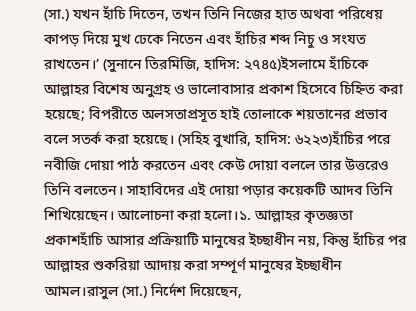(সা.) যখন হাঁচি দিতেন, তখন তিনি নিজের হাত অথবা পরিধেয় কাপড় দিয়ে মুখ ঢেকে নিতেন এবং হাঁচির শব্দ নিচু ও সংযত রাখতেন।’ (সুনানে তিরমিজি, হাদিস: ২৭৪৫)ইসলামে হাঁচিকে আল্লাহর বিশেষ অনুগ্রহ ও ভালোবাসার প্রকাশ হিসেবে চিহ্নিত করা হয়েছে; বিপরীতে অলসতাপ্রসূত হাই তোলাকে শয়তানের প্রভাব বলে সতর্ক করা হয়েছে। (সহিহ বুখারি, হাদিস: ৬২২৩)হাঁচির পরে নবীজি দোয়া পাঠ করতেন এবং কেউ দোয়া বললে তার উত্তরেও তিনি বলতেন। সাহাবিদের এই দোয়া পড়ার কয়েকটি আদব তিনি শিখিয়েছেন। আলোচনা করা হলো।১. আল্লাহর কৃতজ্ঞতা প্রকাশহাঁচি আসার প্রক্রিয়াটি মানুষের ইচ্ছাধীন নয়, কিন্তু হাঁচির পর আল্লাহর শুকরিয়া আদায় করা সম্পূর্ণ মানুষের ইচ্ছাধীন আমল।রাসুল (সা.) নির্দেশ দিয়েছেন,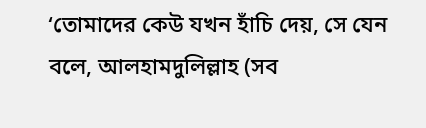‘তোমাদের কেউ যখন হাঁচি দেয়, সে যেন বলে, আলহামদুলিল্লাহ (সব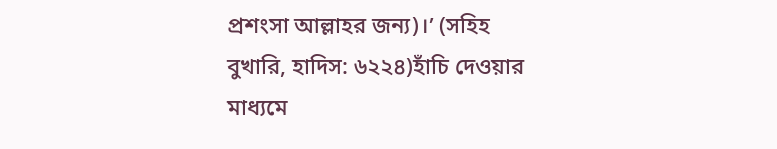প্রশংসা আল্লাহর জন্য)।’ (সহিহ বুখারি, হাদিস: ৬২২৪)হাঁচি দেওয়ার মাধ্যমে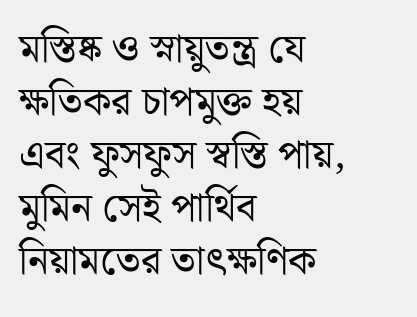মস্তিষ্ক ও স্নায়ুতন্ত্র যে ক্ষতিকর চাপমুক্ত হয় এবং ফুসফুস স্বস্তি পায়, মুমিন সেই পার্থিব নিয়ামতের তাৎক্ষণিক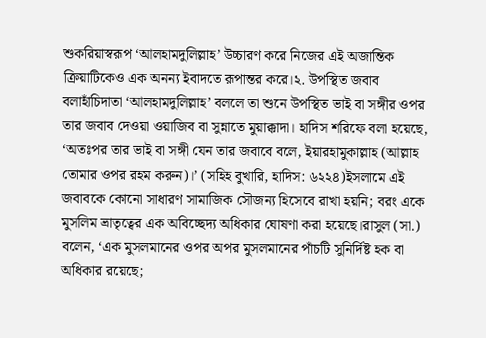শুকরিয়াস্বরূপ ‘আলহামদুলিল্লাহ’ উচ্চারণ করে নিজের এই অজান্তিক ক্রিয়াটিকেও এক অনন্য ইবাদতে রূপান্তর করে।২. উপস্থিত জবাব বলাহাঁচিদাতা ‘আলহামদুলিল্লাহ’ বললে তা শুনে উপস্থিত ভাই বা সঙ্গীর ওপর তার জবাব দেওয়া ওয়াজিব বা সুন্নাতে মুয়াক্কাদা। হাদিস শরিফে বলা হয়েছে, ‘অতঃপর তার ভাই বা সঙ্গী যেন তার জবাবে বলে, ইয়ারহামুকাল্লাহ (আল্লাহ তোমার ওপর রহম করুন)।’ (সহিহ বুখারি, হাদিস: ৬২২৪)ইসলামে এই জবাবকে কোনো সাধারণ সামাজিক সৌজন্য হিসেবে রাখা হয়নি; বরং একে মুসলিম ভ্রাতৃত্বের এক অবিচ্ছেদ্য অধিকার ঘোষণা করা হয়েছে।রাসুল (সা.) বলেন, ‘এক মুসলমানের ওপর অপর মুসলমানের পাঁচটি সুনির্দিষ্ট হক বা অধিকার রয়েছে;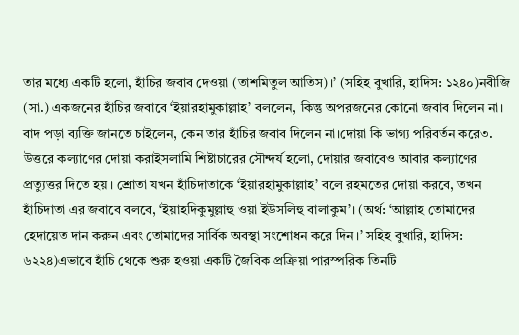তার মধ্যে একটি হলো, হাঁচির জবাব দেওয়া (তাশমিতুল আতিস)।’ (সহিহ বুখারি, হাদিস: ১২৪০)নবীজি (সা.) একজনের হাঁচির জবাবে ‘ইয়ারহামুকাল্লাহ’ বললেন, কিন্তু অপরজনের কোনো জবাব দিলেন না। বাদ পড়া ব্যক্তি জানতে চাইলেন, কেন তার হাঁচির জবাব দিলেন না।দোয়া কি ভাগ্য পরিবর্তন করে৩. উত্তরে কল্যাণের দোয়া করাইসলামি শিষ্টাচারের সৌন্দর্য হলো, দোয়ার জবাবেও আবার কল্যাণের প্রত্যুত্তর দিতে হয়। শ্রোতা যখন হাঁচিদাতাকে ‘ইয়ারহামুকাল্লাহ’ বলে রহমতের দোয়া করবে, তখন হাঁচিদাতা এর জবাবে বলবে, ‘ইয়াহদিকুমুল্লাহু ওয়া ইউসলিহু বালাকুম’। (অর্থ: ‘আল্লাহ তোমাদের হেদায়েত দান করুন এবং তোমাদের সার্বিক অবস্থা সংশোধন করে দিন।’ সহিহ বুখারি, হাদিস: ৬২২৪)এভাবে হাঁচি থেকে শুরু হওয়া একটি জৈবিক প্রক্রিয়া পারস্পরিক তিনটি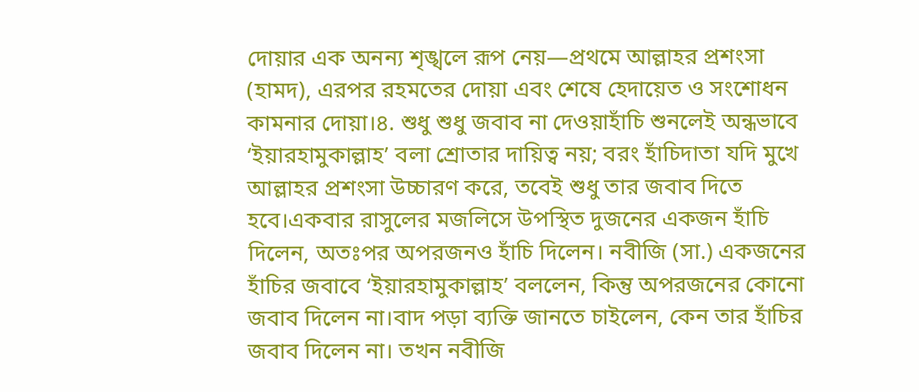দোয়ার এক অনন্য শৃঙ্খলে রূপ নেয়—প্রথমে আল্লাহর প্রশংসা (হামদ), এরপর রহমতের দোয়া এবং শেষে হেদায়েত ও সংশোধন কামনার দোয়া।৪. শুধু শুধু জবাব না দেওয়াহাঁচি শুনলেই অন্ধভাবে ‘ইয়ারহামুকাল্লাহ’ বলা শ্রোতার দায়িত্ব নয়; বরং হাঁচিদাতা যদি মুখে আল্লাহর প্রশংসা উচ্চারণ করে, তবেই শুধু তার জবাব দিতে হবে।একবার রাসুলের মজলিসে উপস্থিত দুজনের একজন হাঁচি দিলেন, অতঃপর অপরজনও হাঁচি দিলেন। নবীজি (সা.) একজনের হাঁচির জবাবে ‘ইয়ারহামুকাল্লাহ’ বললেন, কিন্তু অপরজনের কোনো জবাব দিলেন না।বাদ পড়া ব্যক্তি জানতে চাইলেন, কেন তার হাঁচির জবাব দিলেন না। তখন নবীজি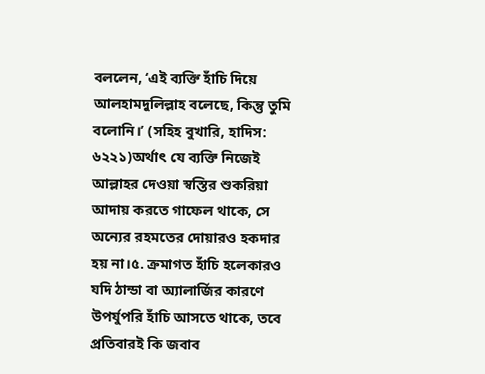বললেন, ‘এই ব্যক্তি হাঁচি দিয়ে আলহামদুলিল্লাহ বলেছে, কিন্তু তুমি বলোনি।’ (সহিহ বুখারি, হাদিস: ৬২২১)অর্থাৎ যে ব্যক্তি নিজেই আল্লাহর দেওয়া স্বস্তির শুকরিয়া আদায় করতে গাফেল থাকে, সে অন্যের রহমতের দোয়ারও হকদার হয় না।৫. ক্রমাগত হাঁচি হলেকারও যদি ঠান্ডা বা অ্যালার্জির কারণে উপর্যুপরি হাঁচি আসতে থাকে, তবে প্রতিবারই কি জবাব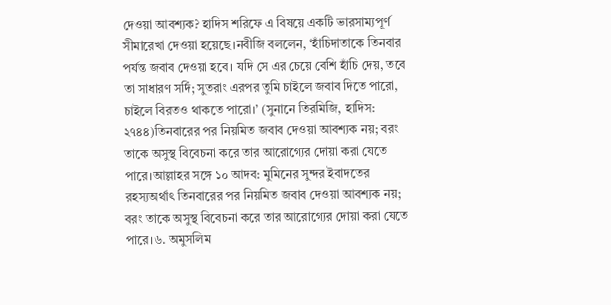দেওয়া আবশ্যক? হাদিস শরিফে এ বিষয়ে একটি ভারসাম্যপূর্ণ সীমারেখা দেওয়া হয়েছে।নবীজি বললেন, ‘হাঁচিদাতাকে তিনবার পর্যন্ত জবাব দেওয়া হবে। যদি সে এর চেয়ে বেশি হাঁচি দেয়, তবে তা সাধারণ সর্দি; সুতরাং এরপর তুমি চাইলে জবাব দিতে পারো, চাইলে বিরতও থাকতে পারো।’ (সুনানে তিরমিজি, হাদিস: ২৭৪৪)তিনবারের পর নিয়মিত জবাব দেওয়া আবশ্যক নয়; বরং তাকে অসুস্থ বিবেচনা করে তার আরোগ্যের দোয়া করা যেতে পারে।আল্লাহর সঙ্গে ১০ আদব: মুমিনের সুন্দর ইবাদতের রহস্যঅর্থাৎ তিনবারের পর নিয়মিত জবাব দেওয়া আবশ্যক নয়; বরং তাকে অসুস্থ বিবেচনা করে তার আরোগ্যের দোয়া করা যেতে পারে।৬. অমুসলিম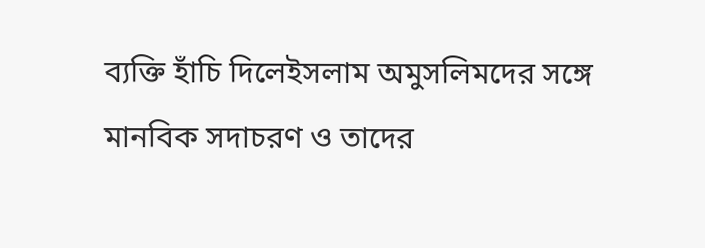ব্যক্তি হাঁচি দিলেইসলাম অমুসলিমদের সঙ্গে মানবিক সদাচরণ ও তাদের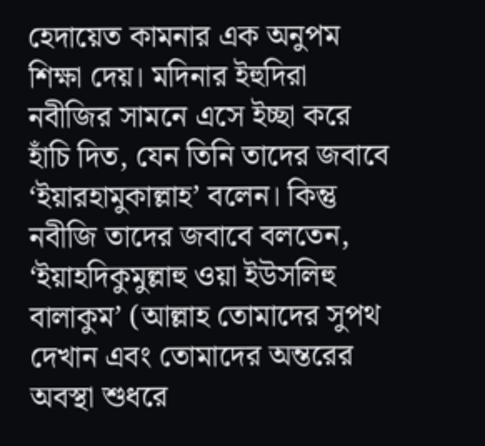হেদায়েত কামনার এক অনুপম শিক্ষা দেয়। মদিনার ইহুদিরা নবীজির সামনে এসে ইচ্ছা করে হাঁচি দিত, যেন তিনি তাদের জবাবে ‘ইয়ারহামুকাল্লাহ’ বলেন। কিন্তু নবীজি তাদের জবাবে বলতেন, ‘ইয়াহদিকুমুল্লাহু ওয়া ইউসলিহু বালাকুম’ (আল্লাহ তোমাদের সুপথ দেখান এবং তোমাদের অন্তরের অবস্থা শুধরে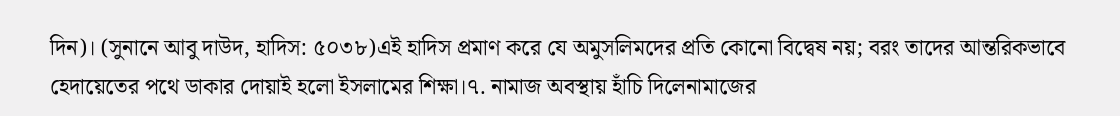দিন)। (সুনানে আবু দাউদ, হাদিস: ৫০৩৮)এই হাদিস প্রমাণ করে যে অমুসলিমদের প্রতি কোনো বিদ্বেষ নয়; বরং তাদের আন্তরিকভাবে হেদায়েতের পথে ডাকার দোয়াই হলো ইসলামের শিক্ষা।৭. নামাজ অবস্থায় হাঁচি দিলেনামাজের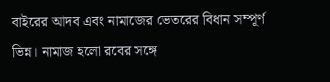বাইরের আদব এবং নামাজের ভেতরের বিধান সম্পূর্ণ ভিন্ন। নামাজ হলো রবের সঙ্গে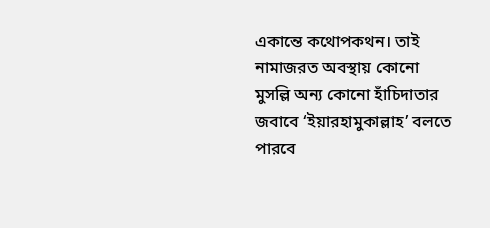একান্তে কথোপকথন। তাই নামাজরত অবস্থায় কোনো মুসল্লি অন্য কোনো হাঁচিদাতার জবাবে ‘ইয়ারহামুকাল্লাহ’ বলতে পারবে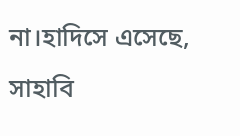না।হাদিসে এসেছে, সাহাবি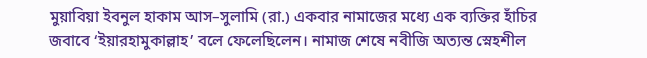মুয়াবিয়া ইবনুল হাকাম আস–সুলামি (রা.) একবার নামাজের মধ্যে এক ব্যক্তির হাঁচির জবাবে ‘ইয়ারহামুকাল্লাহ’ বলে ফেলেছিলেন। নামাজ শেষে নবীজি অত্যন্ত স্নেহশীল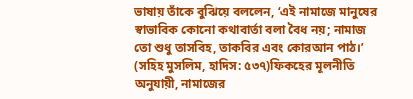ভাষায় তাঁকে বুঝিয়ে বললেন, ‘এই নামাজে মানুষের স্বাভাবিক কোনো কথাবার্তা বলা বৈধ নয়; নামাজ তো শুধু তাসবিহ, তাকবির এবং কোরআন পাঠ।’ (সহিহ মুসলিম, হাদিস: ৫৩৭)ফিকহের মূলনীতি অনুযায়ী, নামাজের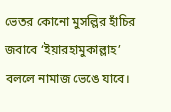ভেতর কোনো মুসল্লির হাঁচির জবাবে ‘ইয়ারহামুকাল্লাহ’ বললে নামাজ ভেঙে যাবে।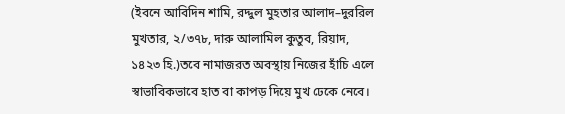(ইবনে আবিদিন শামি, রদ্দুল মুহতার আলাদ–দুররিল মুখতার, ২/৩৭৮, দারু আলামিল কুতুব, রিয়াদ, ১৪২৩ হি.)তবে নামাজরত অবস্থায় নিজের হাঁচি এলে স্বাভাবিকভাবে হাত বা কাপড় দিয়ে মুখ ঢেকে নেবে।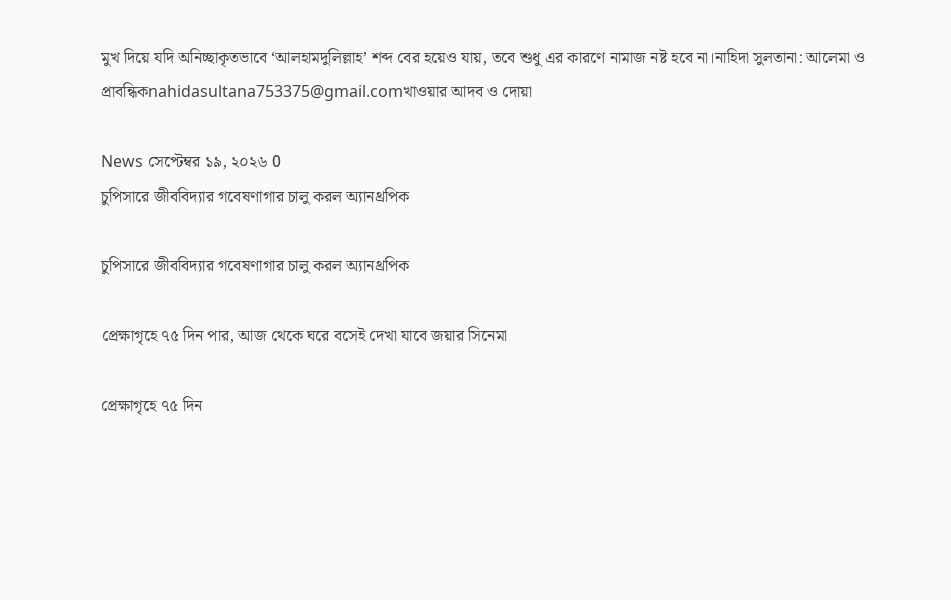মুখ দিয়ে যদি অনিচ্ছাকৃতভাবে ‘আলহামদুলিল্লাহ’ শব্দ বের হয়েও যায়, তবে শুধু এর কারণে নামাজ নষ্ট হবে না।নাহিদা সুলতানা: আলেমা ও প্রাবন্ধিকnahidasultana753375@gmail.comখাওয়ার আদব ও দোয়া

News সেপ্টেম্বর ১৯, ২০২৬ 0
চুপিসারে জীববিদ্যার গবেষণাগার চালু করল অ্যানথ্রপিক

চুপিসারে জীববিদ্যার গবেষণাগার চালু করল অ্যানথ্রপিক

প্রেক্ষাগৃহে ৭৫ দিন পার, আজ থেকে ঘরে বসেই দেখা যাবে জয়ার সিনেমা

প্রেক্ষাগৃহে ৭৫ দিন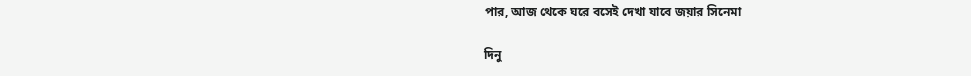পার, আজ থেকে ঘরে বসেই দেখা যাবে জয়ার সিনেমা

দিনু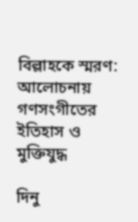বিল্লাহকে স্মরণ: আলোচনায় গণসংগীতের ইতিহাস ও মুক্তিযুদ্ধ

দিনু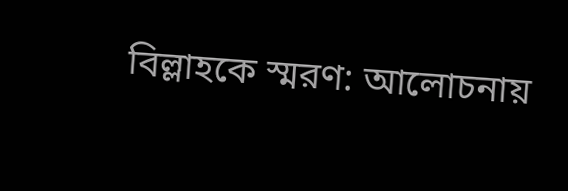বিল্লাহকে স্মরণ: আলোচনায়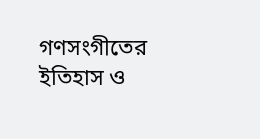গণসংগীতের ইতিহাস ও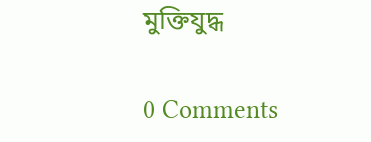মুক্তিযুদ্ধ

0 Comments